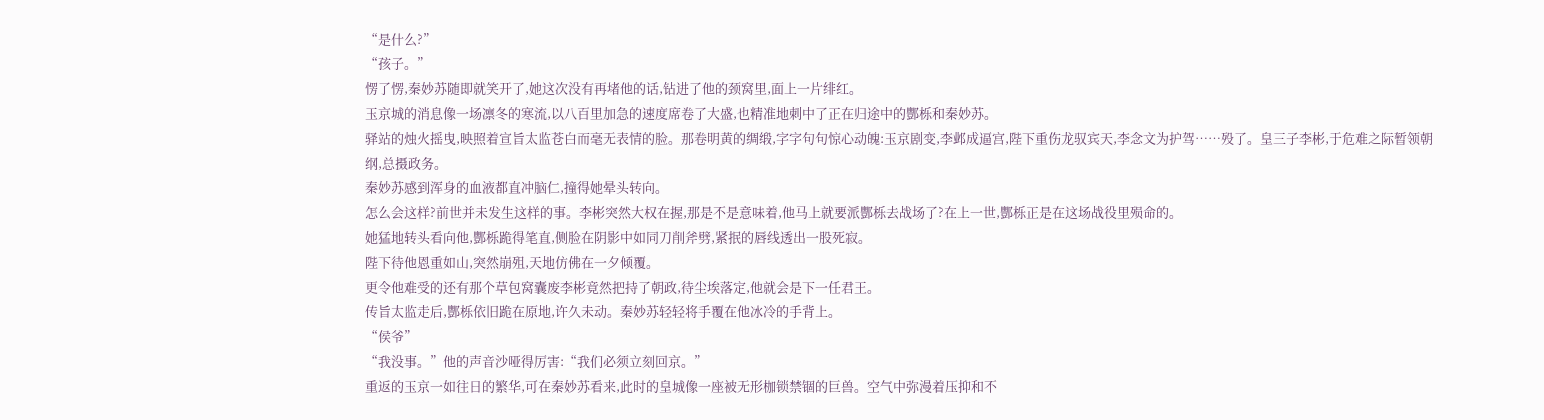“是什么?”
“孩子。”
愣了愣,秦妙苏随即就笑开了,她这次没有再堵他的话,钻进了他的颈窝里,面上一片绯红。
玉京城的消息像一场凛冬的寒流,以八百里加急的速度席卷了大盛,也精准地刺中了正在归途中的酆栎和秦妙苏。
驿站的烛火摇曳,映照着宣旨太监苍白而毫无表情的脸。那卷明黄的绸缎,字字句句惊心动魄:玉京剧变,李邺成逼宫,陛下重伤龙驭宾天,李念文为护驾……殁了。皇三子李彬,于危难之际暂领朝纲,总摄政务。
秦妙苏感到浑身的血液都直冲脑仁,撞得她晕头转向。
怎么会这样?前世并未发生这样的事。李彬突然大权在握,那是不是意味着,他马上就要派酆栎去战场了?在上一世,酆栎正是在这场战役里殒命的。
她猛地转头看向他,酆栎跪得笔直,侧脸在阴影中如同刀削斧劈,紧抿的唇线透出一股死寂。
陛下待他恩重如山,突然崩殂,天地仿佛在一夕倾覆。
更令他难受的还有那个草包窝囊废李彬竟然把持了朝政,待尘埃落定,他就会是下一任君王。
传旨太监走后,酆栎依旧跪在原地,许久未动。秦妙苏轻轻将手覆在他冰冷的手背上。
“侯爷”
“我没事。”他的声音沙哑得厉害:“我们必须立刻回京。”
重返的玉京一如往日的繁华,可在秦妙苏看来,此时的皇城像一座被无形枷锁禁锢的巨兽。空气中弥漫着压抑和不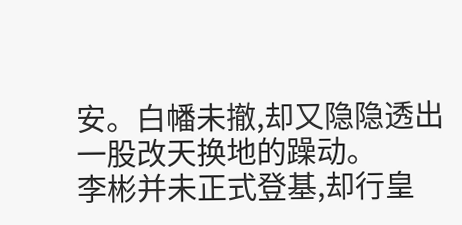安。白幡未撤,却又隐隐透出一股改天换地的躁动。
李彬并未正式登基,却行皇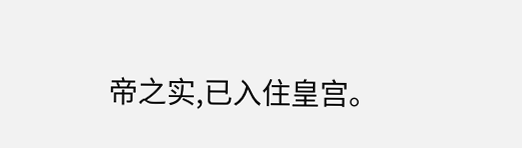帝之实,已入住皇宫。